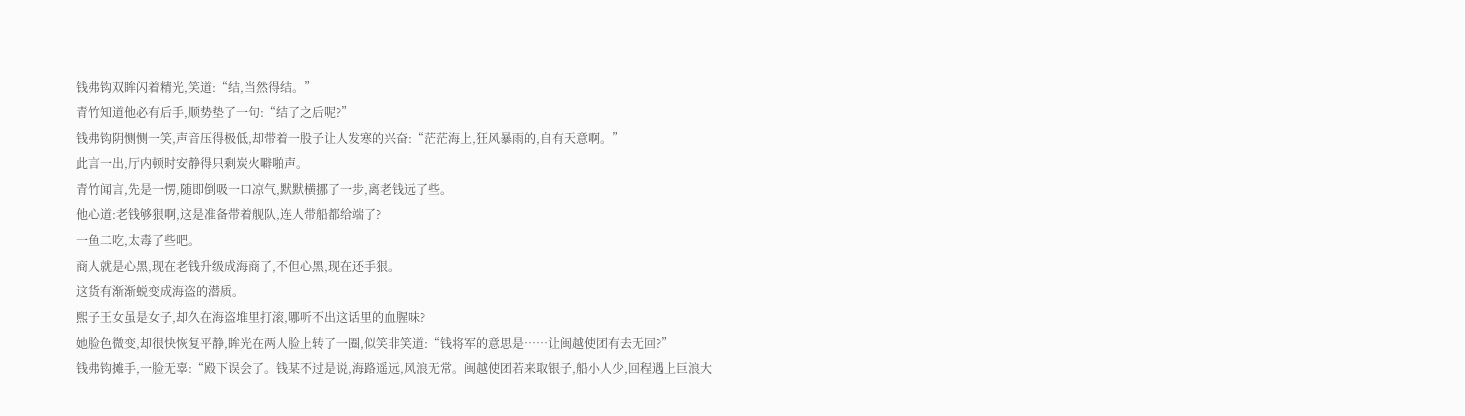钱弗钩双眸闪着精光,笑道:“结,当然得结。”
青竹知道他必有后手,顺势垫了一句:“结了之后呢?”
钱弗钩阴恻恻一笑,声音压得极低,却带着一股子让人发寒的兴奋:“茫茫海上,狂风暴雨的,自有天意啊。”
此言一出,厅内顿时安静得只剩炭火噼啪声。
青竹闻言,先是一愣,随即倒吸一口凉气,默默横挪了一步,离老钱远了些。
他心道:老钱够狠啊,这是准备带着舰队,连人带船都给端了?
一鱼二吃,太毒了些吧。
商人就是心黑,现在老钱升级成海商了,不但心黑,现在还手狠。
这货有渐渐蜕变成海盗的潜质。
熙子王女虽是女子,却久在海盗堆里打滚,哪听不出这话里的血腥味?
她脸色微变,却很快恢复平静,眸光在两人脸上转了一圈,似笑非笑道:“钱将军的意思是……让闽越使团有去无回?”
钱弗钩摊手,一脸无辜:“殿下误会了。钱某不过是说,海路遥远,风浪无常。闽越使团若来取银子,船小人少,回程遇上巨浪大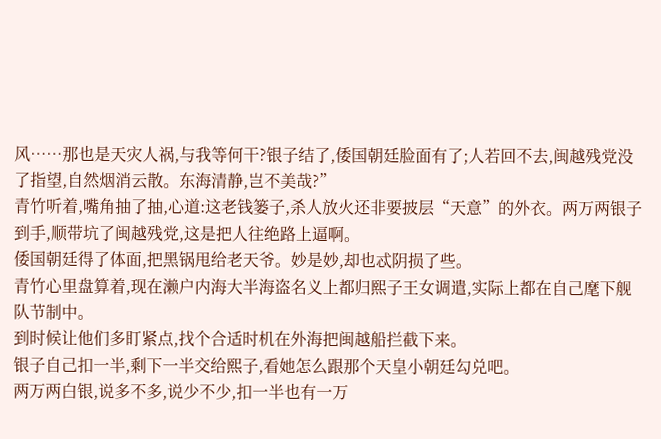风……那也是天灾人祸,与我等何干?银子结了,倭国朝廷脸面有了;人若回不去,闽越残党没了指望,自然烟消云散。东海清静,岂不美哉?”
青竹听着,嘴角抽了抽,心道:这老钱篓子,杀人放火还非要披层“天意”的外衣。两万两银子到手,顺带坑了闽越残党,这是把人往绝路上逼啊。
倭国朝廷得了体面,把黑锅甩给老天爷。妙是妙,却也忒阴损了些。
青竹心里盘算着,现在濑户内海大半海盗名义上都归熙子王女调遣,实际上都在自己麾下舰队节制中。
到时候让他们多盯紧点,找个合适时机在外海把闽越船拦截下来。
银子自己扣一半,剩下一半交给熙子,看她怎么跟那个天皇小朝廷勾兑吧。
两万两白银,说多不多,说少不少,扣一半也有一万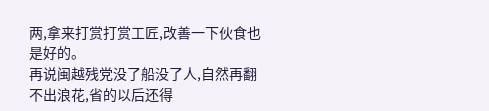两,拿来打赏打赏工匠,改善一下伙食也是好的。
再说闽越残党没了船没了人,自然再翻不出浪花,省的以后还得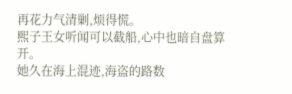再花力气清剿,烦得慌。
熙子王女听闻可以截船,心中也暗自盘算开。
她久在海上混迹,海盗的路数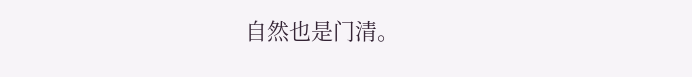自然也是门清。